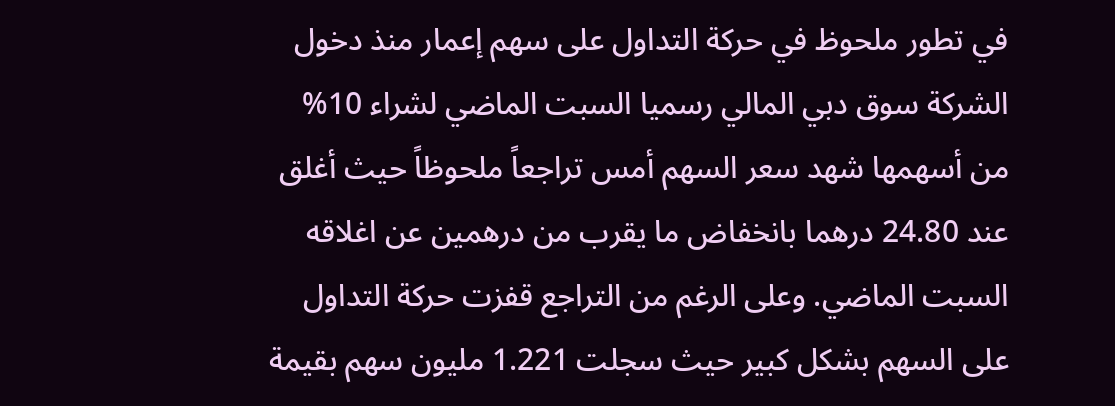في تطور ملحوظ في حركة التداول على سهم إعمار منذ دخول الشركة سوق دبي المالي رسميا السبت الماضي لشراء 10% من أسهمها شهد سعر السهم أمس تراجعاً ملحوظاً حيث أغلق عند 24.80 درهما بانخفاض ما يقرب من درهمين عن اغلاقه السبت الماضي. وعلى الرغم من التراجع قفزت حركة التداول على السهم بشكل كبير حيث سجلت 1.221 مليون سهم بقيمة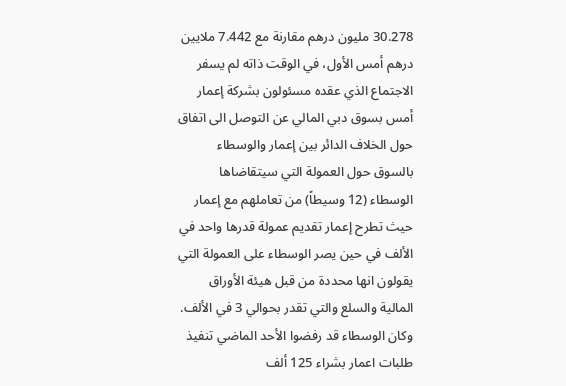30.278 مليون درهم مقارنة مع 7.442 ملايين درهم أمس الأول، في الوقت ذاته لم يسفر الاجتماع الذي عقده مسئولون بشركة إعمار أمس بسوق دبي المالي عن التوصل الى اتفاق حول الخلاف الدائر بين إعمار والوسطاء بالسوق حول العمولة التي سيتقاضاها الوسطاء (12 وسيطاً) من تعاملهم مع إعمار حيث تطرح إعمار تقديم عمولة قدرها واحد في الألف في حين يصر الوسطاء على العمولة التي يقولون انها محددة من قبل هيئة الأوراق المالية والسلع والتي تقدر بحوالي 3 في الألف. وكان الوسطاء قد رفضوا الأحد الماضي تنفيذ طلبات اعمار بشراء 125 ألف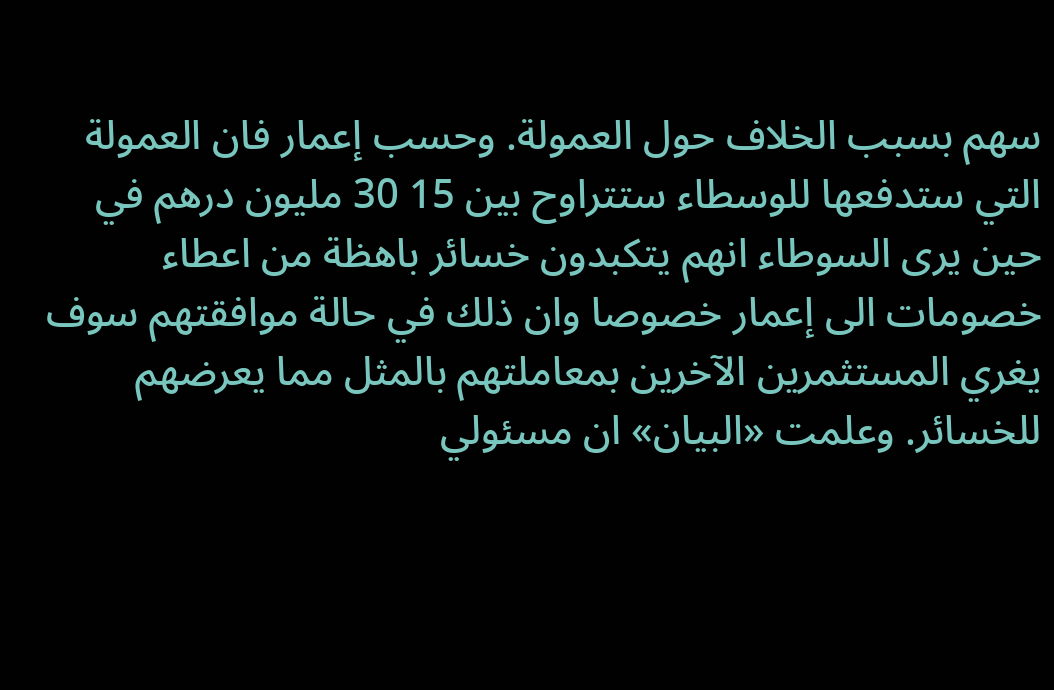سهم بسبب الخلاف حول العمولة. وحسب إعمار فان العمولة التي ستدفعها للوسطاء ستتراوح بين 15 30 مليون درهم في حين يرى السوطاء انهم يتكبدون خسائر باهظة من اعطاء خصومات الى إعمار خصوصا وان ذلك في حالة موافقتهم سوف يغري المستثمرين الآخرين بمعاملتهم بالمثل مما يعرضهم للخسائر. وعلمت «البيان» ان مسئولي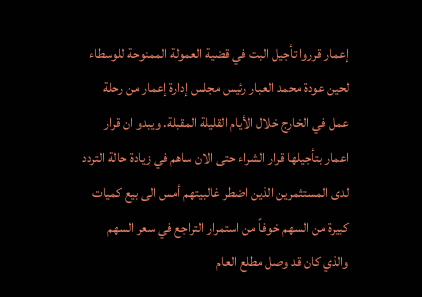إعمار قرروا تأجيل البت في قضية العمولة الممنوحة للوسطاء لحين عودة محمد العبار رئيس مجلس إدارة إعمار من رحلة عمل في الخارج خلال الأيام القليلة المقبلة. ويبدو ان قرار اعمار بتأجيلها قرار الشراء حتى الان ساهم في زيادة حالة التردد لدى المستثمرين الذين اضطر غالبيتهم أمس الى بيع كميات كبيرة من السهم خوفاً من استمرار التراجع في سعر السهم والذي كان قد وصل مطلع العام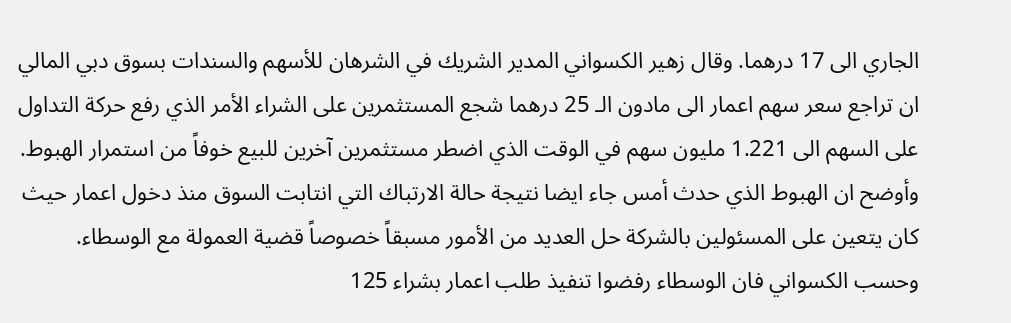الجاري الى 17 درهما. وقال زهير الكسواني المدير الشريك في الشرهان للأسهم والسندات بسوق دبي المالي ان تراجع سعر سهم اعمار الى مادون الـ 25 درهما شجع المستثمرين على الشراء الأمر الذي رفع حركة التداول على السهم الى 1.221 مليون سهم في الوقت الذي اضطر مستثمرين آخرين للبيع خوفاً من استمرار الهبوط. وأوضح ان الهبوط الذي حدث أمس جاء ايضا نتيجة حالة الارتباك التي انتابت السوق منذ دخول اعمار حيث كان يتعين على المسئولين بالشركة حل العديد من الأمور مسبقاً خصوصاً قضية العمولة مع الوسطاء. وحسب الكسواني فان الوسطاء رفضوا تنفيذ طلب اعمار بشراء 125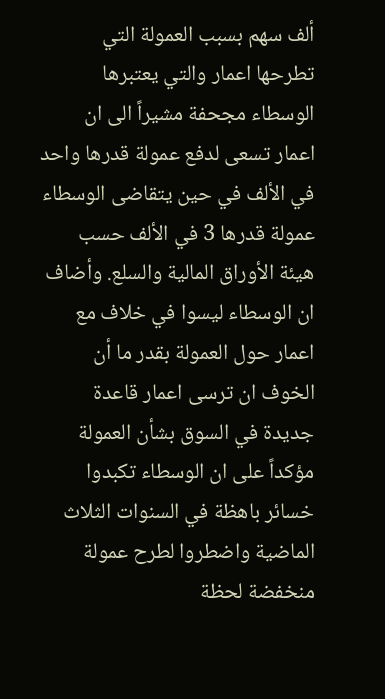ألف سهم بسبب العمولة التي تطرحها اعمار والتي يعتبرها الوسطاء مجحفة مشيراً الى ان اعمار تسعى لدفع عمولة قدرها واحد في الألف في حين يتقاضى الوسطاء عمولة قدرها 3 في الألف حسب هيئة الأوراق المالية والسلع. وأضاف ان الوسطاء ليسوا في خلاف مع اعمار حول العمولة بقدر ما أن الخوف ان ترسى اعمار قاعدة جديدة في السوق بشأن العمولة مؤكداً على ان الوسطاء تكبدوا خسائر باهظة في السنوات الثلاث الماضية واضطروا لطرح عمولة منخفضة لحظة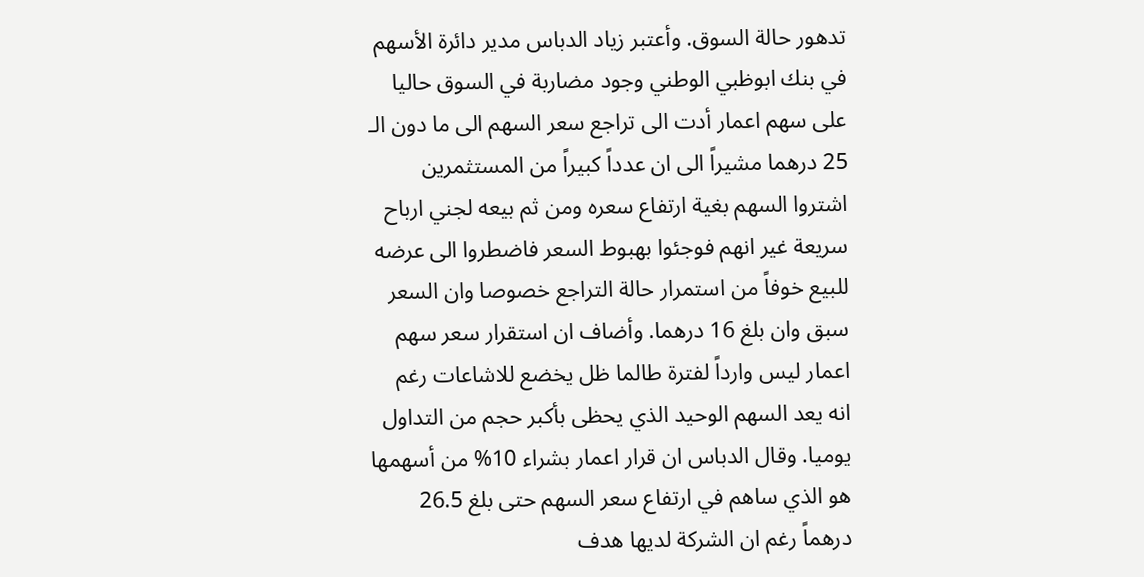تدهور حالة السوق. وأعتبر زياد الدباس مدير دائرة الأسهم في بنك ابوظبي الوطني وجود مضاربة في السوق حاليا على سهم اعمار أدت الى تراجع سعر السهم الى ما دون الـ 25 درهما مشيراً الى ان عدداً كبيراً من المستثمرين اشتروا السهم بغية ارتفاع سعره ومن ثم بيعه لجني ارباح سريعة غير انهم فوجئوا بهبوط السعر فاضطروا الى عرضه للبيع خوفاً من استمرار حالة التراجع خصوصا وان السعر سبق وان بلغ 16 درهما. وأضاف ان استقرار سعر سهم اعمار ليس وارداً لفترة طالما ظل يخضع للاشاعات رغم انه يعد السهم الوحيد الذي يحظى بأكبر حجم من التداول يوميا. وقال الدباس ان قرار اعمار بشراء 10% من أسهمها هو الذي ساهم في ارتفاع سعر السهم حتى بلغ 26.5 درهماً رغم ان الشركة لديها هدف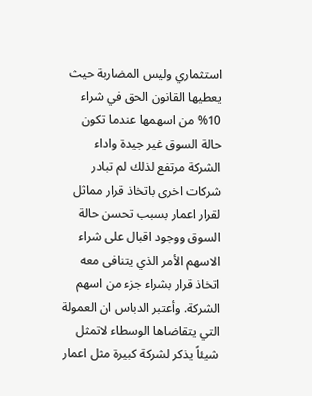استثماري وليس المضاربة حيث يعطيها القانون الحق في شراء 10% من اسهمها عندما تكون حالة السوق غير جيدة واداء الشركة مرتفع لذلك لم تبادر شركات اخرى باتخاذ قرار مماثل لقرار اعمار بسبب تحسن حالة السوق ووجود اقبال على شراء الاسهم الأمر الذي يتنافى معه اتخاذ قرار بشراء جزء من اسهم الشركة. وأعتبر الدباس ان العمولة التي يتقاضاها الوسطاء لاتمثل شيئاً يذكر لشركة كبيرة مثل اعمار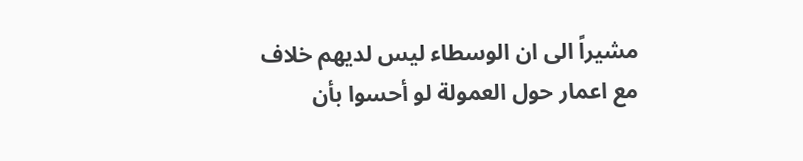مشيراً الى ان الوسطاء ليس لديهم خلاف مع اعمار حول العمولة لو أحسوا بأن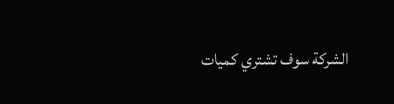الشركة سوف تشتري كميات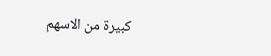كبيرة من الاسهم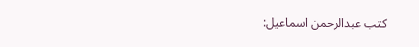كتب عبدالرحمن اسماعيل: